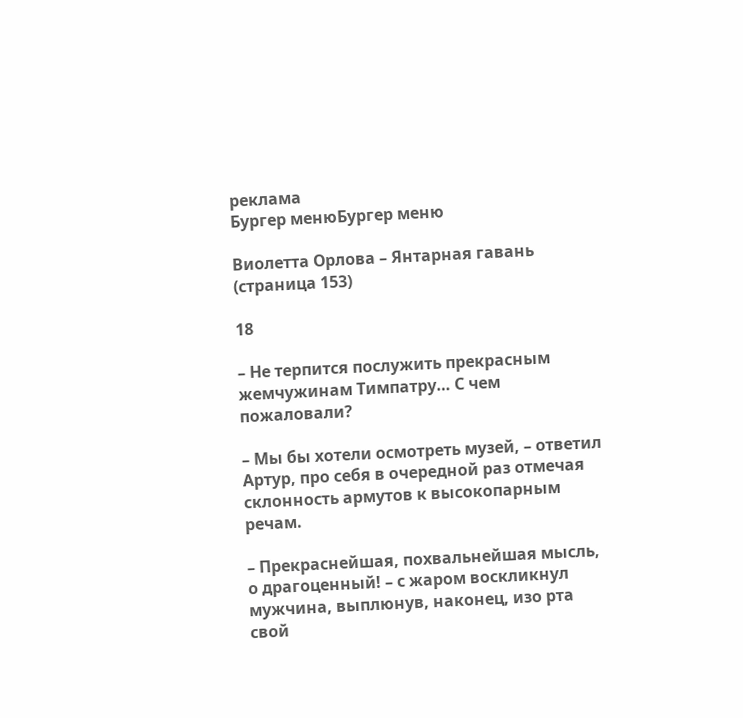реклама
Бургер менюБургер меню

Виолетта Орлова – Янтарная гавань (страница 153)

18

– Не терпится послужить прекрасным жемчужинам Тимпатру… С чем пожаловали?

– Мы бы хотели осмотреть музей, – ответил Артур, про себя в очередной раз отмечая склонность армутов к высокопарным речам.

– Прекраснейшая, похвальнейшая мысль, о драгоценный! – с жаром воскликнул мужчина, выплюнув, наконец, изо рта свой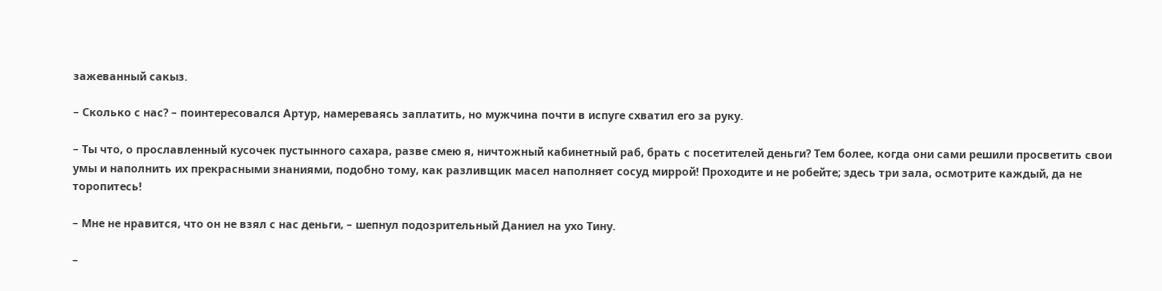зажеванный сакыз.

– Сколько с нас? – поинтересовался Артур, намереваясь заплатить, но мужчина почти в испуге схватил его за руку.

– Ты что, о прославленный кусочек пустынного сахара, разве смею я, ничтожный кабинетный раб, брать с посетителей деньги? Тем более, когда они сами решили просветить свои умы и наполнить их прекрасными знаниями, подобно тому, как разливщик масел наполняет сосуд миррой! Проходите и не робейте; здесь три зала, осмотрите каждый, да не торопитесь!

– Мне не нравится, что он не взял с нас деньги, – шепнул подозрительный Даниел на ухо Тину.

–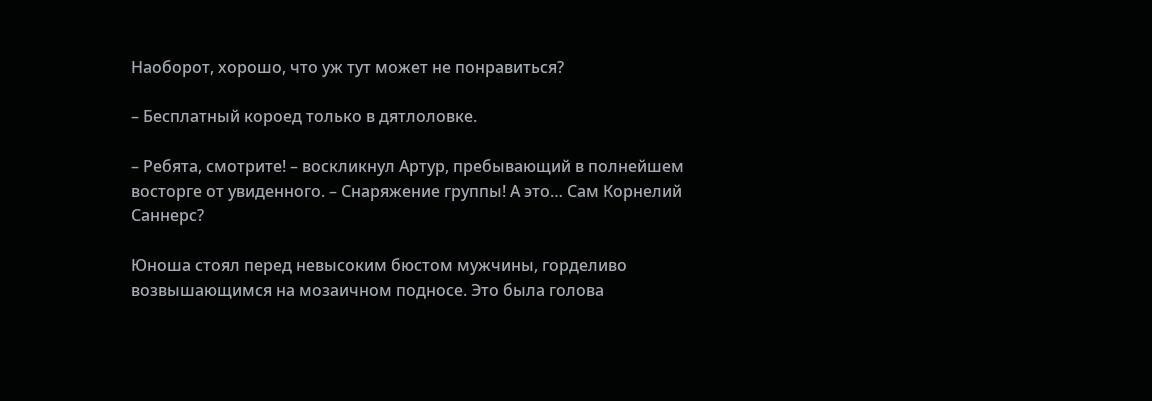Наоборот, хорошо, что уж тут может не понравиться?

– Бесплатный короед только в дятлоловке.

– Ребята, смотрите! – воскликнул Артур, пребывающий в полнейшем восторге от увиденного. – Снаряжение группы! А это… Сам Корнелий Саннерс?

Юноша стоял перед невысоким бюстом мужчины, горделиво возвышающимся на мозаичном подносе. Это была голова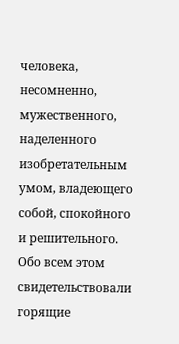человека, несомненно, мужественного, наделенного изобретательным умом, владеющего собой, спокойного и решительного. Обо всем этом свидетельствовали горящие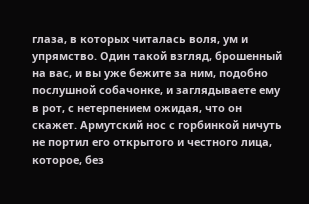глаза, в которых читалась воля, ум и упрямство. Один такой взгляд, брошенный на вас, и вы уже бежите за ним, подобно послушной собачонке, и заглядываете ему в рот, с нетерпением ожидая, что он скажет. Армутский нос с горбинкой ничуть не портил его открытого и честного лица, которое, без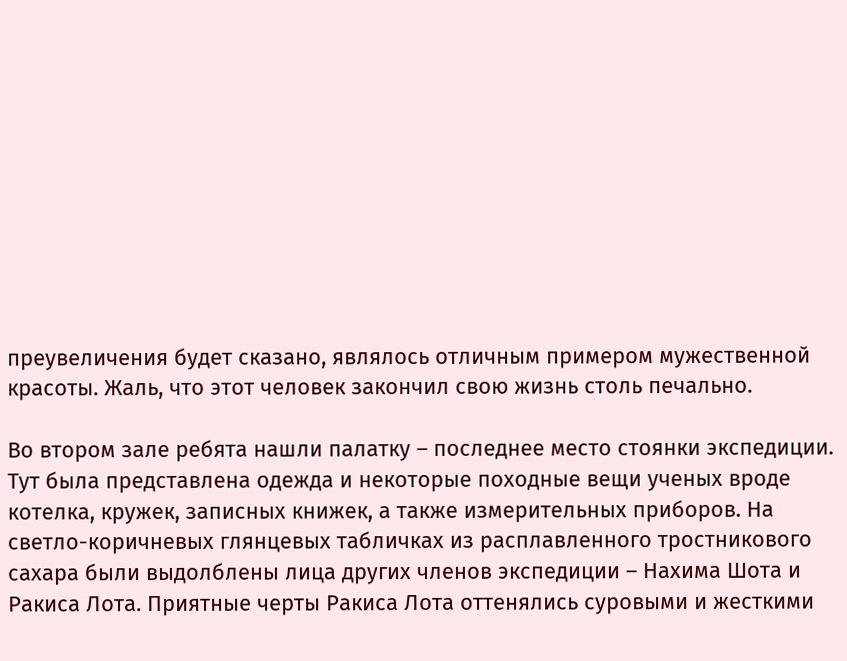преувеличения будет сказано, являлось отличным примером мужественной красоты. Жаль, что этот человек закончил свою жизнь столь печально.

Во втором зале ребята нашли палатку – последнее место стоянки экспедиции. Тут была представлена одежда и некоторые походные вещи ученых вроде котелка, кружек, записных книжек, а также измерительных приборов. На светло-коричневых глянцевых табличках из расплавленного тростникового сахара были выдолблены лица других членов экспедиции – Нахима Шота и Ракиса Лота. Приятные черты Ракиса Лота оттенялись суровыми и жесткими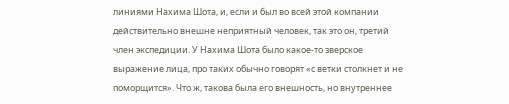линиями Нахима Шота, и, если и был во всей этой компании действительно внешне неприятный человек, так это он, третий член экспедиции. У Нахима Шота было какое-то зверское выражение лица, про таких обычно говорят «с ветки столкнет и не поморщится». Что ж, такова была его внешность, но внутреннее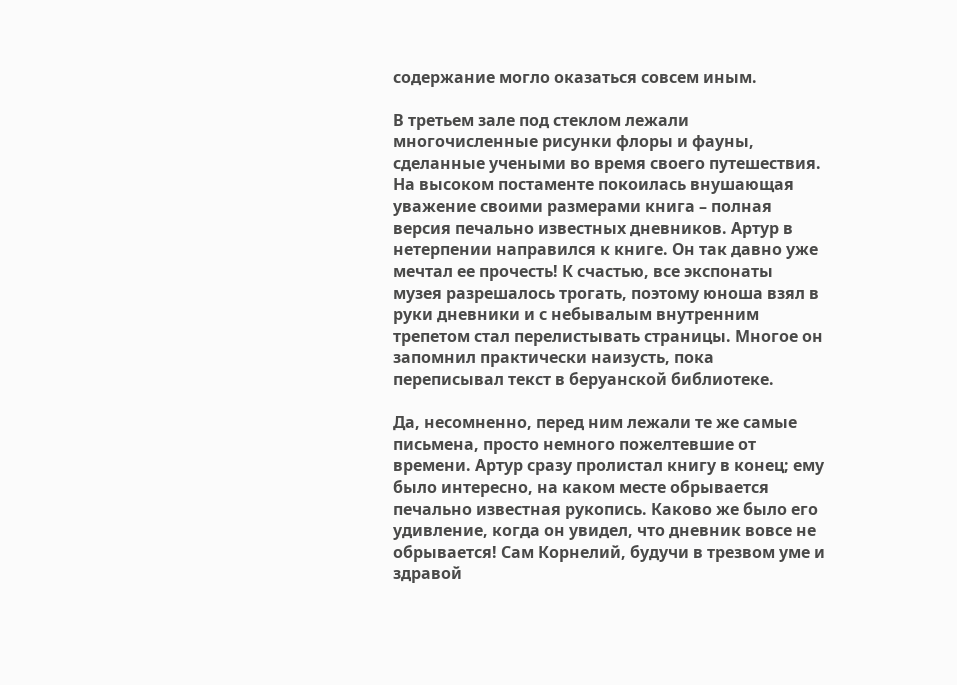содержание могло оказаться совсем иным.

В третьем зале под стеклом лежали многочисленные рисунки флоры и фауны, сделанные учеными во время своего путешествия. На высоком постаменте покоилась внушающая уважение своими размерами книга – полная версия печально известных дневников. Артур в нетерпении направился к книге. Он так давно уже мечтал ее прочесть! К счастью, все экспонаты музея разрешалось трогать, поэтому юноша взял в руки дневники и с небывалым внутренним трепетом стал перелистывать страницы. Многое он запомнил практически наизусть, пока переписывал текст в беруанской библиотеке.

Да, несомненно, перед ним лежали те же самые письмена, просто немного пожелтевшие от времени. Артур сразу пролистал книгу в конец; ему было интересно, на каком месте обрывается печально известная рукопись. Каково же было его удивление, когда он увидел, что дневник вовсе не обрывается! Сам Корнелий, будучи в трезвом уме и здравой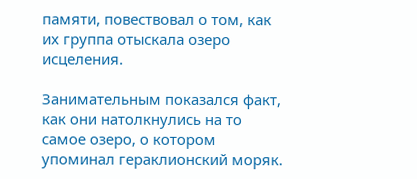памяти, повествовал о том, как их группа отыскала озеро исцеления.

Занимательным показался факт, как они натолкнулись на то самое озеро, о котором упоминал гераклионский моряк.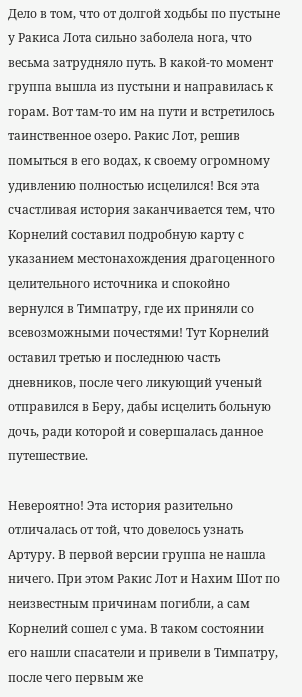Дело в том, что от долгой ходьбы по пустыне у Ракиса Лота сильно заболела нога, что весьма затрудняло путь. В какой-то момент группа вышла из пустыни и направилась к горам. Вот там-то им на пути и встретилось таинственное озеро. Ракис Лот, решив помыться в его водах, к своему огромному удивлению полностью исцелился! Вся эта счастливая история заканчивается тем, что Корнелий составил подробную карту с указанием местонахождения драгоценного целительного источника и спокойно вернулся в Тимпатру, где их приняли со всевозможными почестями! Тут Корнелий оставил третью и последнюю часть дневников, после чего ликующий ученый отправился в Беру, дабы исцелить больную дочь, ради которой и совершалась данное путешествие.

Невероятно! Эта история разительно отличалась от той, что довелось узнать Артуру. В первой версии группа не нашла ничего. При этом Ракис Лот и Нахим Шот по неизвестным причинам погибли, а сам Корнелий сошел с ума. В таком состоянии его нашли спасатели и привели в Тимпатру, после чего первым же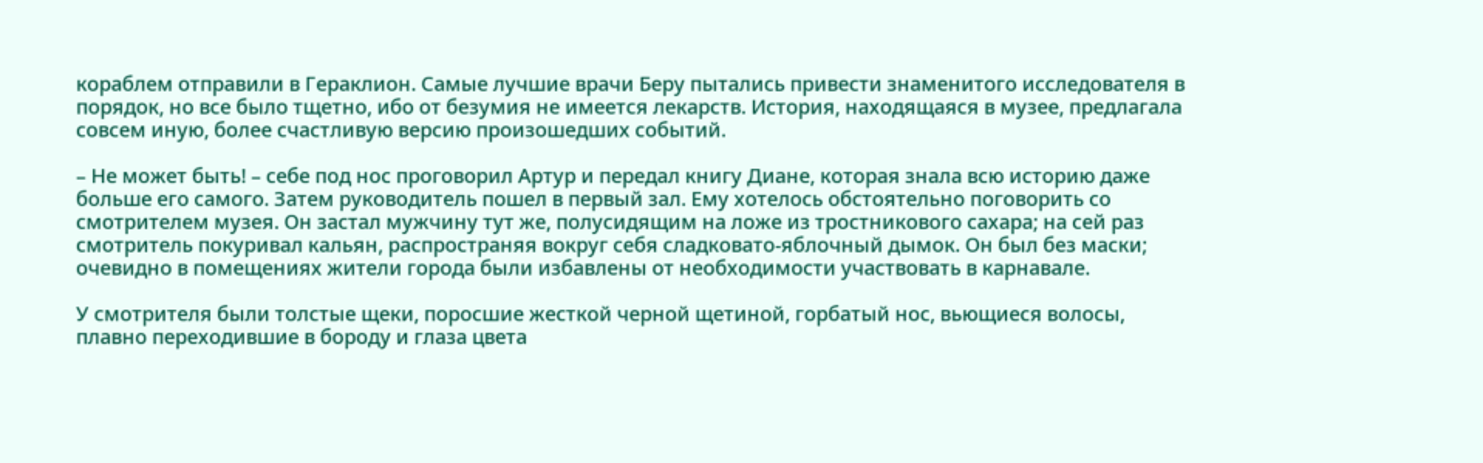кораблем отправили в Гераклион. Самые лучшие врачи Беру пытались привести знаменитого исследователя в порядок, но все было тщетно, ибо от безумия не имеется лекарств. История, находящаяся в музее, предлагала совсем иную, более счастливую версию произошедших событий.

– Не может быть! – себе под нос проговорил Артур и передал книгу Диане, которая знала всю историю даже больше его самого. Затем руководитель пошел в первый зал. Ему хотелось обстоятельно поговорить со смотрителем музея. Он застал мужчину тут же, полусидящим на ложе из тростникового сахара; на сей раз смотритель покуривал кальян, распространяя вокруг себя сладковато-яблочный дымок. Он был без маски; очевидно в помещениях жители города были избавлены от необходимости участвовать в карнавале.

У смотрителя были толстые щеки, поросшие жесткой черной щетиной, горбатый нос, вьющиеся волосы, плавно переходившие в бороду и глаза цвета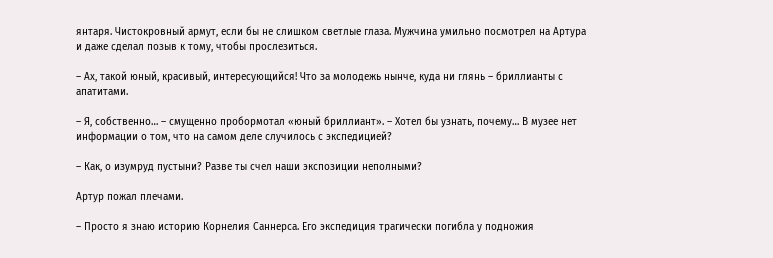янтаря. Чистокровный армут, если бы не слишком светлые глаза. Мужчина умильно посмотрел на Артура и даже сделал позыв к тому, чтобы прослезиться.

– Ах, такой юный, красивый, интересующийся! Что за молодежь нынче, куда ни глянь – бриллианты с апатитами.

– Я, собственно… – смущенно пробормотал «юный бриллиант». – Хотел бы узнать, почему… В музее нет информации о том, что на самом деле случилось с экспедицией?

– Как, о изумруд пустыни? Разве ты счел наши экспозиции неполными?

Артур пожал плечами.

– Просто я знаю историю Корнелия Саннерса. Его экспедиция трагически погибла у подножия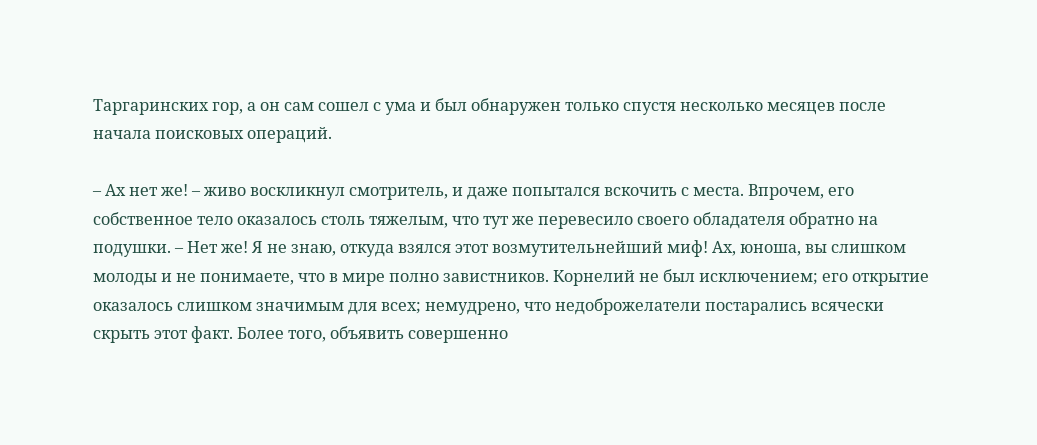Таргаринских гор, а он сам сошел с ума и был обнаружен только спустя несколько месяцев после начала поисковых операций.

– Ах нет же! – живо воскликнул смотритель, и даже попытался вскочить с места. Впрочем, его собственное тело оказалось столь тяжелым, что тут же перевесило своего обладателя обратно на подушки. – Нет же! Я не знаю, откуда взялся этот возмутительнейший миф! Ах, юноша, вы слишком молоды и не понимаете, что в мире полно завистников. Корнелий не был исключением; его открытие оказалось слишком значимым для всех; немудрено, что недоброжелатели постарались всячески скрыть этот факт. Более того, объявить совершенно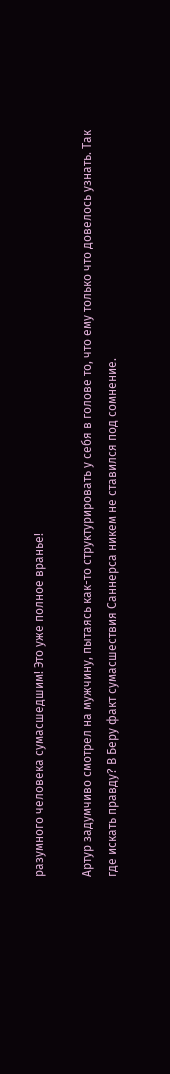разумного человека сумасшедшим! Это уже полное вранье!

Артур задумчиво смотрел на мужчину, пытаясь как-то структурировать у себя в голове то, что ему только что довелось узнать. Так где искать правду? В Беру факт сумасшествия Саннерса никем не ставился под сомнение.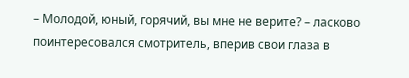– Молодой, юный, горячий, вы мне не верите? – ласково поинтересовался смотритель, вперив свои глаза в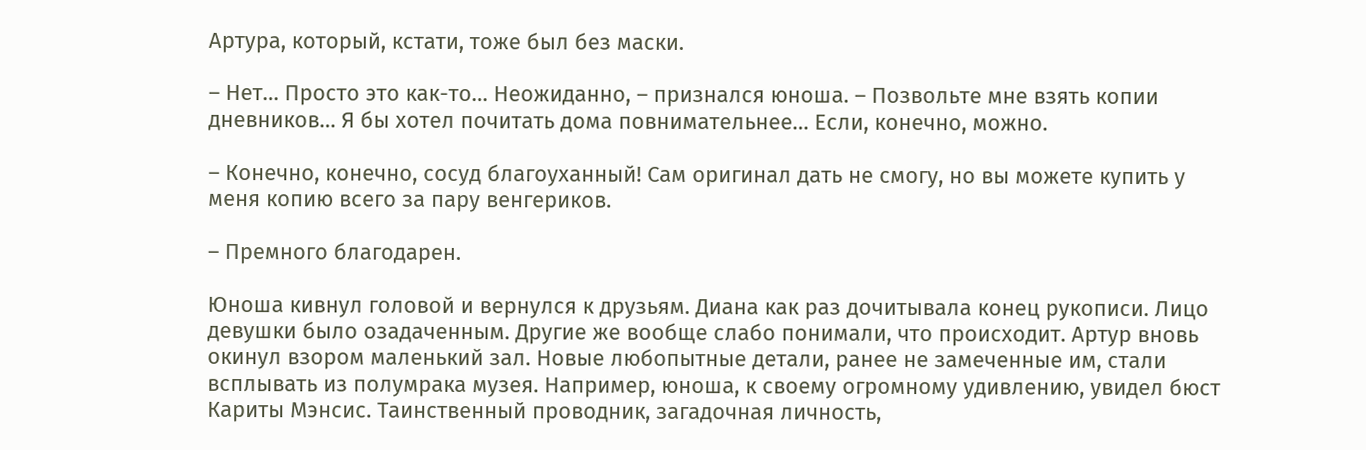Артура, который, кстати, тоже был без маски.

– Нет… Просто это как-то… Неожиданно, – признался юноша. – Позвольте мне взять копии дневников… Я бы хотел почитать дома повнимательнее… Если, конечно, можно.

– Конечно, конечно, сосуд благоуханный! Сам оригинал дать не смогу, но вы можете купить у меня копию всего за пару венгериков.

– Премного благодарен.

Юноша кивнул головой и вернулся к друзьям. Диана как раз дочитывала конец рукописи. Лицо девушки было озадаченным. Другие же вообще слабо понимали, что происходит. Артур вновь окинул взором маленький зал. Новые любопытные детали, ранее не замеченные им, стали всплывать из полумрака музея. Например, юноша, к своему огромному удивлению, увидел бюст Кариты Мэнсис. Таинственный проводник, загадочная личность,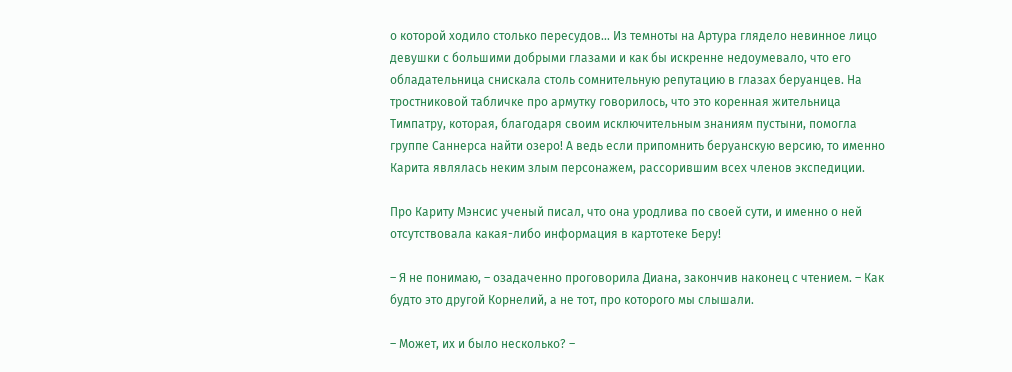о которой ходило столько пересудов… Из темноты на Артура глядело невинное лицо девушки с большими добрыми глазами и как бы искренне недоумевало, что его обладательница снискала столь сомнительную репутацию в глазах беруанцев. На тростниковой табличке про армутку говорилось, что это коренная жительница Тимпатру, которая, благодаря своим исключительным знаниям пустыни, помогла группе Саннерса найти озеро! А ведь если припомнить беруанскую версию, то именно Карита являлась неким злым персонажем, рассорившим всех членов экспедиции.

Про Кариту Мэнсис ученый писал, что она уродлива по своей сути, и именно о ней отсутствовала какая-либо информация в картотеке Беру!

– Я не понимаю, – озадаченно проговорила Диана, закончив наконец с чтением. – Как будто это другой Корнелий, а не тот, про которого мы слышали.

– Может, их и было несколько? –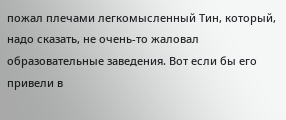пожал плечами легкомысленный Тин, который, надо сказать, не очень-то жаловал образовательные заведения. Вот если бы его привели в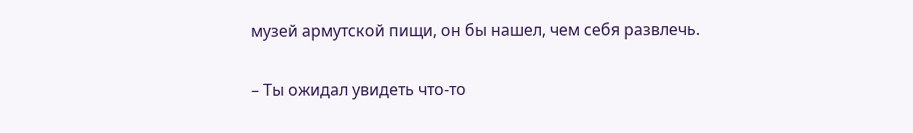музей армутской пищи, он бы нашел, чем себя развлечь.

– Ты ожидал увидеть что-то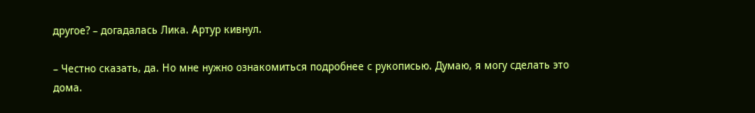другое? – догадалась Лика. Артур кивнул.

– Честно сказать, да. Но мне нужно ознакомиться подробнее с рукописью. Думаю, я могу сделать это дома.